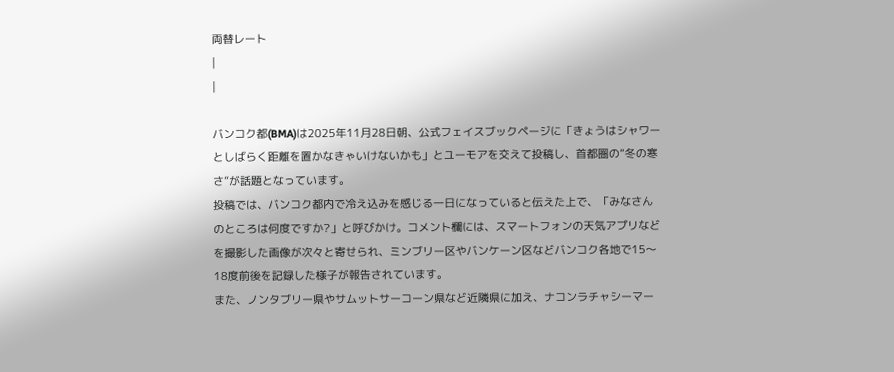両替レート
|
|

バンコク都(BMA)は2025年11月28日朝、公式フェイスブックページに「きょうはシャワーとしばらく距離を置かなきゃいけないかも」とユーモアを交えて投稿し、首都圏の“冬の寒さ”が話題となっています。
投稿では、バンコク都内で冷え込みを感じる一日になっていると伝えた上で、「みなさんのところは何度ですか?」と呼びかけ。コメント欄には、スマートフォンの天気アプリなどを撮影した画像が次々と寄せられ、ミンブリー区やバンケーン区などバンコク各地で15〜18度前後を記録した様子が報告されています。
また、ノンタブリー県やサムットサーコーン県など近隣県に加え、ナコンラチャシーマー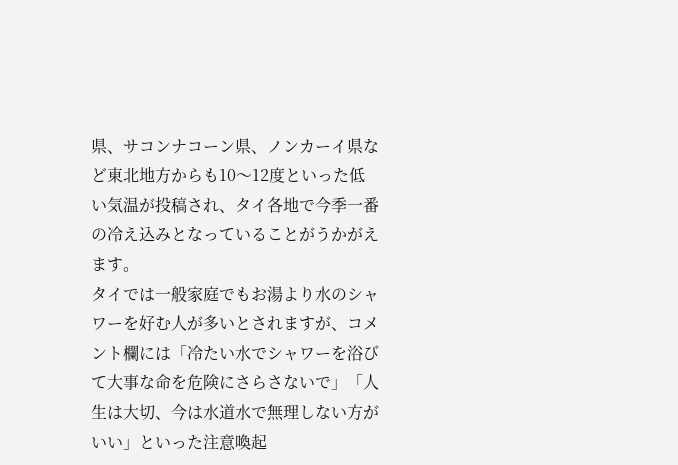県、サコンナコーン県、ノンカーイ県など東北地方からも10〜12度といった低い気温が投稿され、タイ各地で今季一番の冷え込みとなっていることがうかがえます。
タイでは一般家庭でもお湯より水のシャワーを好む人が多いとされますが、コメント欄には「冷たい水でシャワーを浴びて大事な命を危険にさらさないで」「人生は大切、今は水道水で無理しない方がいい」といった注意喚起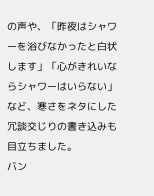の声や、「昨夜はシャワーを浴びなかったと白状します」「心がきれいならシャワーはいらない」など、寒さをネタにした冗談交じりの書き込みも目立ちました。
バン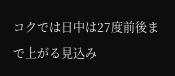コクでは日中は27度前後まで上がる見込み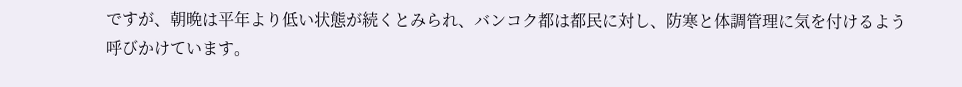ですが、朝晩は平年より低い状態が続くとみられ、バンコク都は都民に対し、防寒と体調管理に気を付けるよう呼びかけています。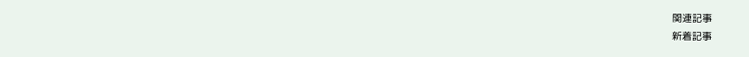関連記事
新着記事